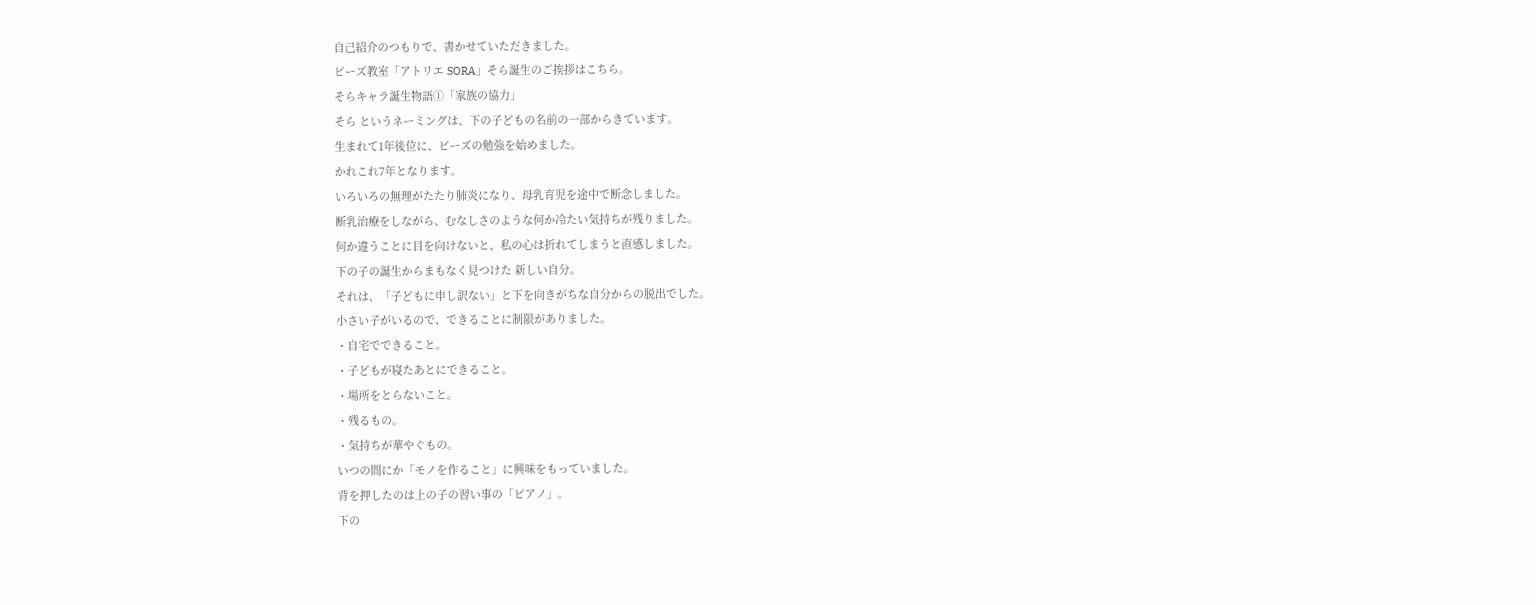自己紹介のつもりで、書かせていただきました。
ビーズ教室「アトリエ SORA」そら誕生のご挨拶はこちら。
そらキャラ誕生物語①「家族の協力」
そら というネーミングは、下の子どもの名前の一部からきています。
生まれて1年後位に、ビーズの勉強を始めました。
かれこれ7年となります。
いろいろの無理がたたり肺炎になり、母乳育児を途中で断念しました。
断乳治療をしながら、むなしさのような何か冷たい気持ちが残りました。
何か違うことに目を向けないと、私の心は折れてしまうと直感しました。
下の子の誕生からまもなく見つけた 新しい自分。
それは、「子どもに申し訳ない」と下を向きがちな自分からの脱出でした。
小さい子がいるので、できることに制限がありました。
・自宅でできること。
・子どもが寝たあとにできること。
・場所をとらないこと。
・残るもの。
・気持ちが華やぐもの。
いつの間にか「モノを作ること」に興味をもっていました。
背を押したのは上の子の習い事の「ピアノ」。
下の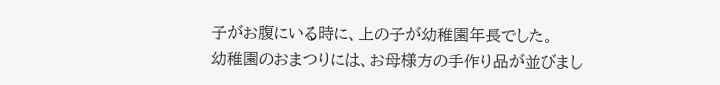子がお腹にいる時に、上の子が幼稚園年長でした。
幼稚園のおまつりには、お母様方の手作り品が並びまし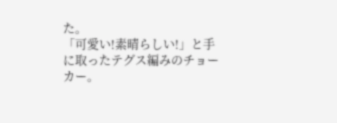た。
「可愛い!素晴らしい!」と手に取ったテグス編みのチョーカー。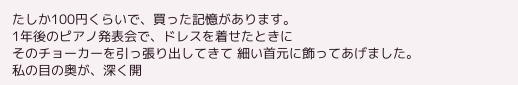たしか100円くらいで、買った記憶があります。
1年後のピアノ発表会で、ドレスを着せたときに
そのチョーカーを引っ張り出してきて 細い首元に飾ってあげました。
私の目の奥が、深く開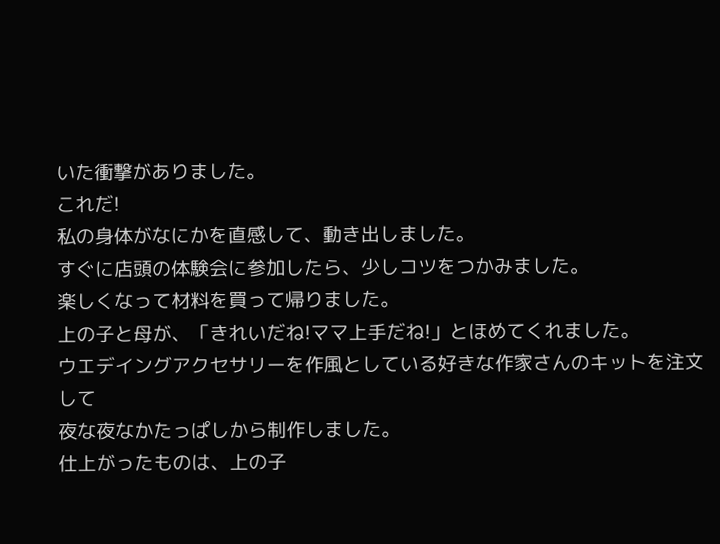いた衝撃がありました。
これだ!
私の身体がなにかを直感して、動き出しました。
すぐに店頭の体験会に参加したら、少しコツをつかみました。
楽しくなって材料を買って帰りました。
上の子と母が、「きれいだね!ママ上手だね!」とほめてくれました。
ウエデイングアクセサリーを作風としている好きな作家さんのキットを注文して
夜な夜なかたっぱしから制作しました。
仕上がったものは、上の子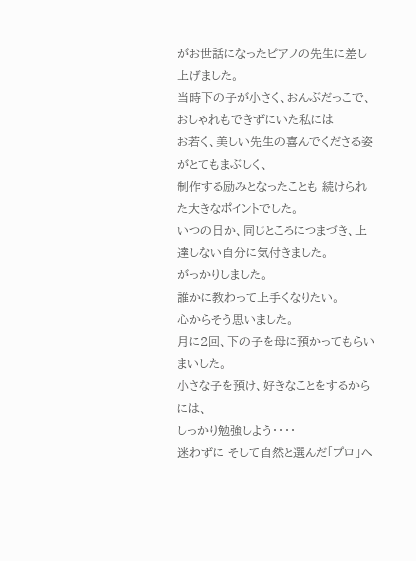がお世話になったピアノの先生に差し上げました。
当時下の子が小さく、おんぶだっこで、おしゃれもできずにいた私には
お若く、美しい先生の喜んでくださる姿がとてもまぶしく、
制作する励みとなったことも 続けられた大きなポイントでした。
いつの日か、同じところにつまづき、上達しない自分に気付きました。
がっかりしました。
誰かに教わって上手くなりたい。
心からそう思いました。
月に2回、下の子を母に預かってもらいまいした。
小さな子を預け、好きなことをするからには、
しっかり勉強しよう・・・・
迷わずに そして自然と選んだ「プロ」へ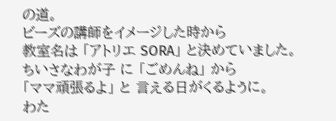の道。
ビーズの講師をイメージした時から
教室名は 「アトリエ SORA」 と決めていました。
ちいさなわが子 に 「ごめんね」 から
「ママ頑張るよ」 と 言える日がくるように。
わた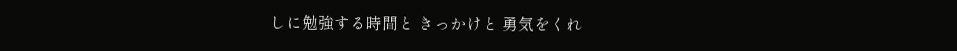しに勉強する時間と きっかけと 勇気をくれ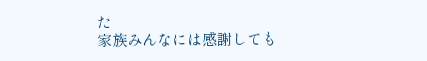た
家族みんなには感謝しても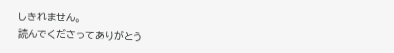しきれません。
読んでくださってありがとう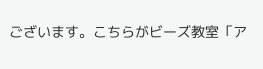ございます。こちらがビーズ教室「ア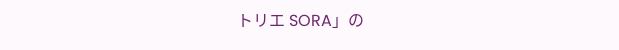トリエ SORA」の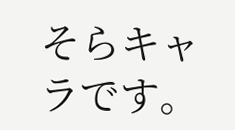そらキャラです。